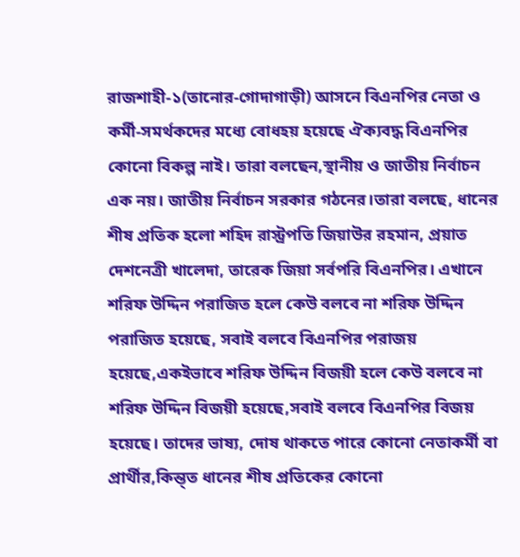রাজশাহী-১(তানোর-গোদাগাড়ী) আসনে বিএনপির নেতা ও কর্মী-সমর্থকদের মধ্যে বোধহয় হয়েছে ঐক্যবদ্ধ বিএনপির কোনো বিকল্প নাই। তারা বলছেন,স্থানীয় ও জাতীয় নির্বাচন এক নয়। জাতীয় নির্বাচন সরকার গঠনের।তারা বলছে, ধানের শীষ প্রতিক হলো শহিদ রাস্ট্রপতি জিয়াউর রহমান, প্রয়াত দেশনেত্রী খালেদা, তারেক জিয়া সর্বপরি বিএনপির। এখানে শরিফ উদ্দিন পরাজিত হলে কেউ বলবে না শরিফ উদ্দিন পরাজিত হয়েছে, সবাই বলবে বিএনপির পরাজয় হয়েছে,একইভাবে শরিফ উদ্দিন বিজয়ী হলে কেউ বলবে না শরিফ উদ্দিন বিজয়ী হয়েছে,সবাই বলবে বিএনপির বিজয় হয়েছে। তাদের ভাষ্য, দোষ থাকতে পারে কোনো নেতাকর্মী বা প্রার্থীর,কিন্ত্ত ধানের শীষ প্রতিকের কোনো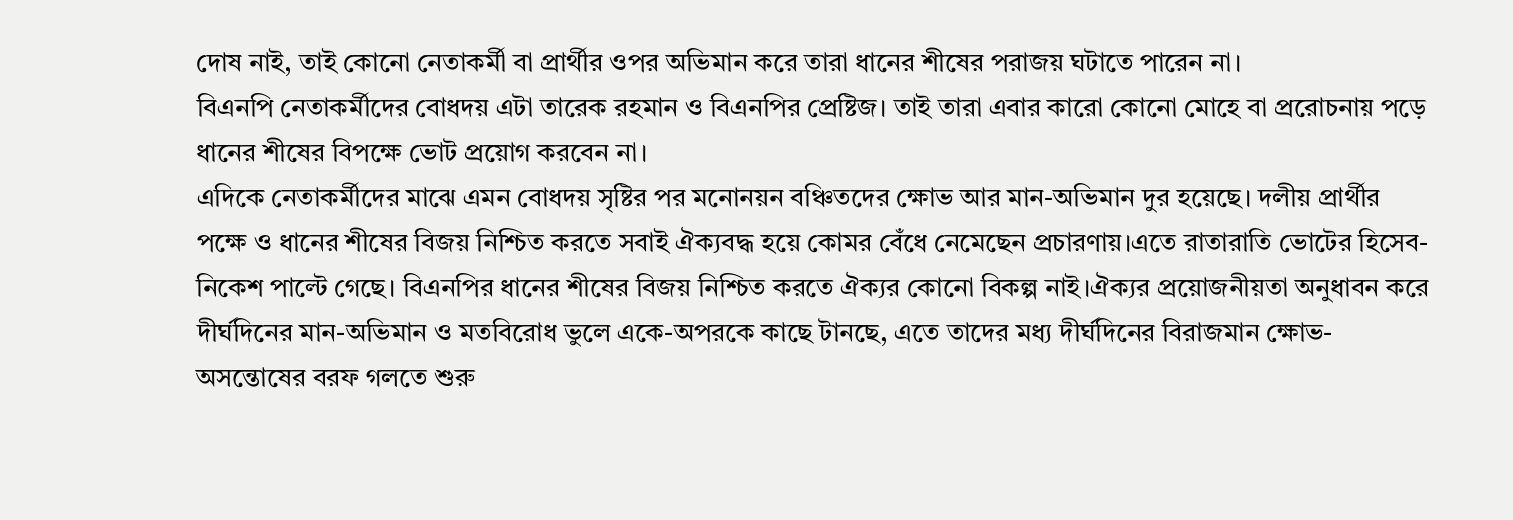দোষ নাই, তাই কোনো নেতাকর্মী বা প্রার্থীর ওপর অভিমান করে তারা ধানের শীষের পরাজয় ঘটাতে পারেন না।
বিএনপি নেতাকর্মীদের বোধদয় এটা তারেক রহমান ও বিএনপির প্রেষ্টিজ। তাই তারা এবার কারো কোনো মোহে বা প্ররোচনায় পড়ে ধানের শীষের বিপক্ষে ভোট প্রয়োগ করবেন না।
এদিকে নেতাকর্মীদের মাঝে এমন বোধদয় সৃষ্টির পর মনোনয়ন বঞ্চিতদের ক্ষোভ আর মান-অভিমান দুর হয়েছে। দলীয় প্রার্থীর পক্ষে ও ধানের শীষের বিজয় নিশ্চিত করতে সবাই ঐক্যবদ্ধ হয়ে কোমর বেঁধে নেমেছেন প্রচারণায়।এতে রাতারাতি ভোটের হিসেব-নিকেশ পাল্টে গেছে। বিএনপির ধানের শীষের বিজয় নিশ্চিত করতে ঐক্যর কোনো বিকল্প নাই।ঐক্যর প্রয়োজনীয়তা অনুধাবন করে দীর্ঘদিনের মান-অভিমান ও মতবিরোধ ভুলে একে-অপরকে কাছে টানছে, এতে তাদের মধ্য দীর্ঘদিনের বিরাজমান ক্ষোভ-অসন্তোষের বরফ গলতে শুরু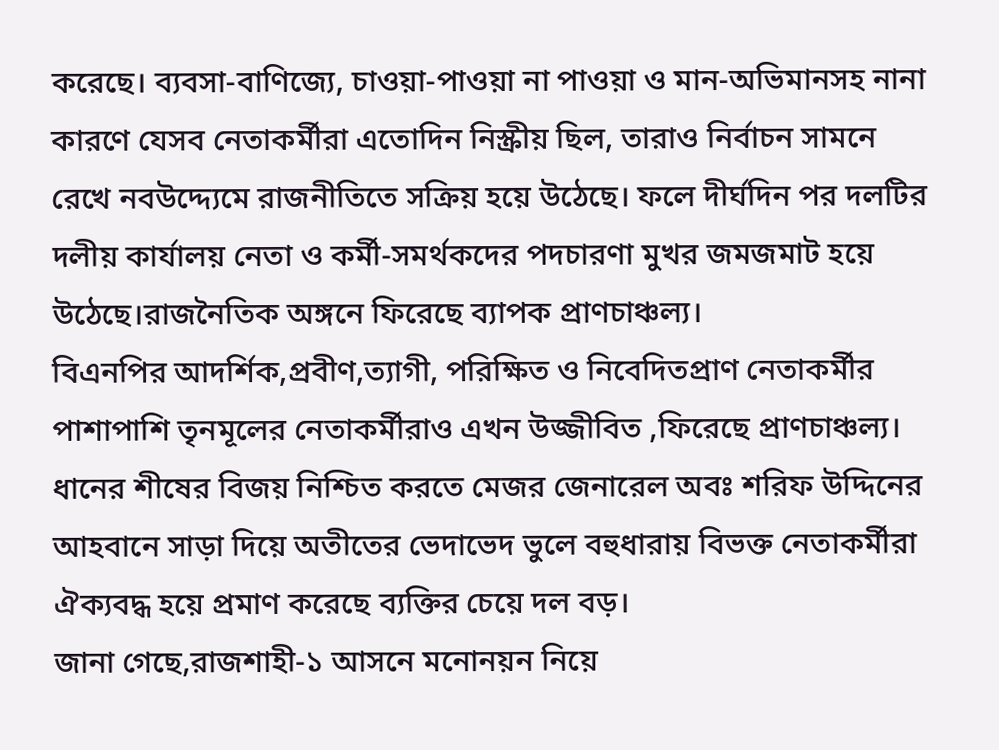করেছে। ব্যবসা-বাণিজ্যে, চাওয়া-পাওয়া না পাওয়া ও মান-অভিমানসহ নানা কারণে যেসব নেতাকর্মীরা এতোদিন নিস্ক্রীয় ছিল, তারাও নির্বাচন সামনে রেখে নবউদ্দ্যেমে রাজনীতিতে সক্রিয় হয়ে উঠেছে। ফলে দীর্ঘদিন পর দলটির দলীয় কার্যালয় নেতা ও কর্মী-সমর্থকদের পদচারণা মুখর জমজমাট হয়ে উঠেছে।রাজনৈতিক অঙ্গনে ফিরেছে ব্যাপক প্রাণচাঞ্চল্য।
বিএনপির আদর্শিক,প্রবীণ,ত্যাগী, পরিক্ষিত ও নিবেদিতপ্রাণ নেতাকর্মীর পাশাপাশি তৃনমূলের নেতাকর্মীরাও এখন উজ্জীবিত ,ফিরেছে প্রাণচাঞ্চল্য। ধানের শীষের বিজয় নিশ্চিত করতে মেজর জেনারেল অবঃ শরিফ উদ্দিনের আহবানে সাড়া দিয়ে অতীতের ভেদাভেদ ভুলে বহুধারায় বিভক্ত নেতাকর্মীরা ঐক্যবদ্ধ হয়ে প্রমাণ করেছে ব্যক্তির চেয়ে দল বড়।
জানা গেছে,রাজশাহী-১ আসনে মনোনয়ন নিয়ে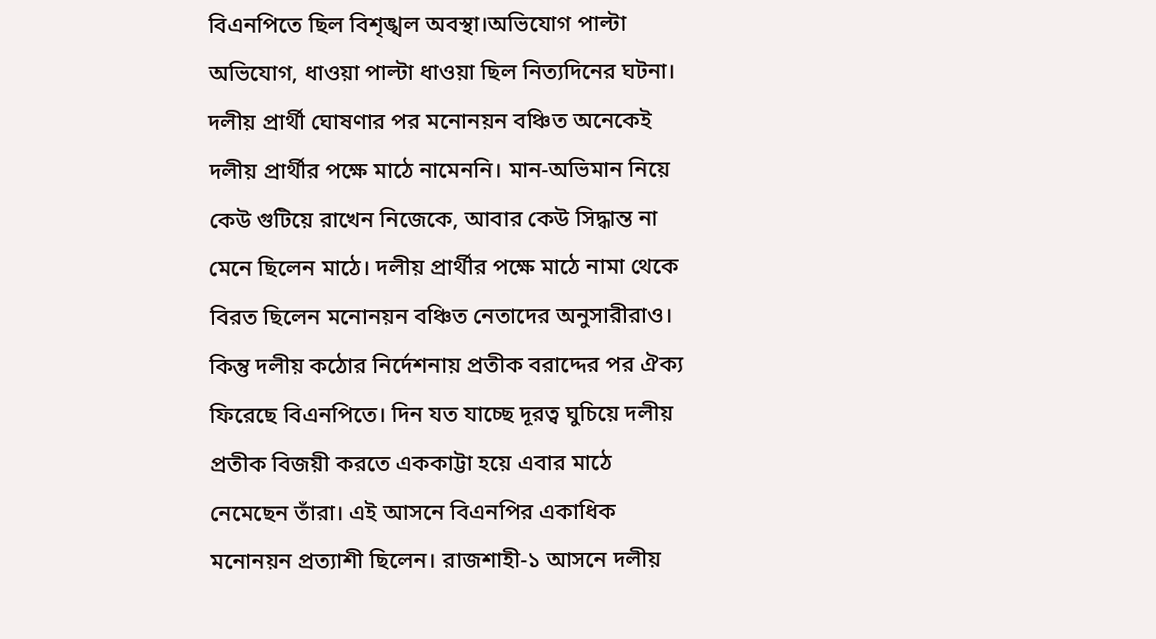বিএনপিতে ছিল বিশৃঙ্খল অবস্থা।অভিযোগ পাল্টা অভিযোগ, ধাওয়া পাল্টা ধাওয়া ছিল নিত্যদিনের ঘটনা। দলীয় প্রার্থী ঘোষণার পর মনোনয়ন বঞ্চিত অনেকেই দলীয় প্রার্থীর পক্ষে মাঠে নামেননি। মান-অভিমান নিয়ে কেউ গুটিয়ে রাখেন নিজেকে, আবার কেউ সিদ্ধান্ত না মেনে ছিলেন মাঠে। দলীয় প্রার্থীর পক্ষে মাঠে নামা থেকে বিরত ছিলেন মনোনয়ন বঞ্চিত নেতাদের অনুসারীরাও। কিন্তু দলীয় কঠোর নির্দেশনায় প্রতীক বরাদ্দের পর ঐক্য ফিরেছে বিএনপিতে। দিন যত যাচ্ছে দূরত্ব ঘুচিয়ে দলীয় প্রতীক বিজয়ী করতে এককাট্টা হয়ে এবার মাঠে নেমেছেন তাঁরা। এই আসনে বিএনপির একাধিক মনোনয়ন প্রত্যাশী ছিলেন। রাজশাহী-১ আসনে দলীয়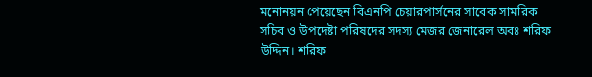মনোনয়ন পেয়েছেন বিএনপি চেয়ারপার্সনের সাবেক সামরিক সচিব ও উপদেষ্টা পরিষদের সদস্য মেজর জেনারেল অবঃ শরিফ উদ্দিন। শরিফ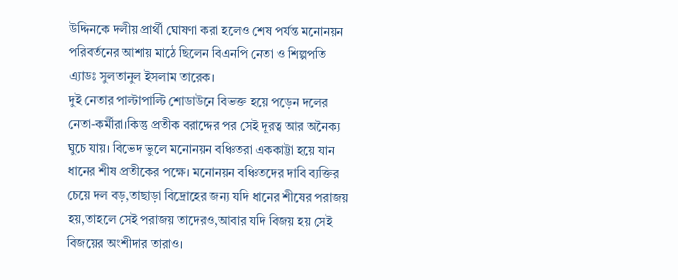উদ্দিনকে দলীয় প্রার্থী ঘোষণা করা হলেও শেষ পর্যন্ত মনোনয়ন পরিবর্তনের আশায় মাঠে ছিলেন বিএনপি নেতা ও শিল্পপতি এ্যাডঃ সুলতানুল ইসলাম তারেক।
দুই নেতার পাল্টাপাল্টি শোডাউনে বিভক্ত হয়ে পড়েন দলের নেতা-কর্মীরা।কিন্তু প্রতীক বরাদ্দের পর সেই দূরত্ব আর অনৈক্য ঘুচে যায়। বিভেদ ভুলে মনোনয়ন বঞ্চিতরা এককাট্টা হয়ে যান ধানের শীষ প্রতীকের পক্ষে। মনোনয়ন বঞ্চিতদের দাবি ব্যক্তির চেয়ে দল বড়,তাছাড়া বিদ্রোহের জন্য যদি ধানের শীষের পরাজয় হয়,তাহলে সেই পরাজয় তাদেরও,আবার যদি বিজয় হয় সেই বিজয়ের অংশীদার তারাও।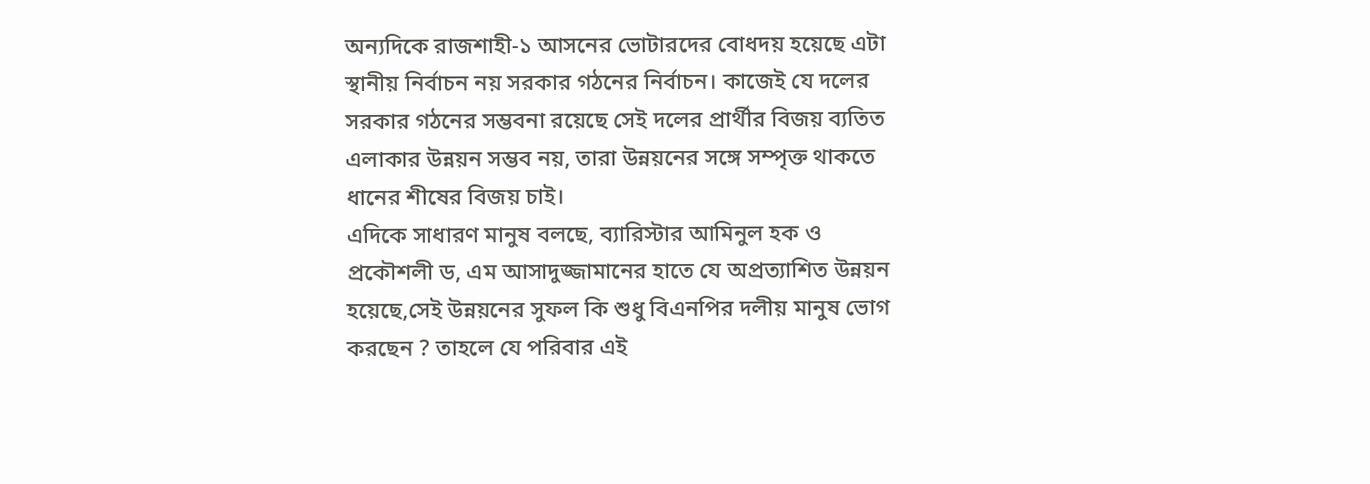অন্যদিকে রাজশাহী-১ আসনের ভোটারদের বোধদয় হয়েছে এটা স্থানীয় নির্বাচন নয় সরকার গঠনের নির্বাচন। কাজেই যে দলের সরকার গঠনের সম্ভবনা রয়েছে সেই দলের প্রার্থীর বিজয় ব্যতিত এলাকার উন্নয়ন সম্ভব নয়, তারা উন্নয়নের সঙ্গে সম্পৃক্ত থাকতে ধানের শীষের বিজয় চাই।
এদিকে সাধারণ মানুষ বলছে, ব্যারিস্টার আমিনুল হক ও প্রকৌশলী ড, এম আসাদুজ্জামানের হাতে যে অপ্রত্যাশিত উন্নয়ন হয়েছে,সেই উন্নয়নের সুফল কি শুধু বিএনপির দলীয় মানুষ ভোগ করছেন ? তাহলে যে পরিবার এই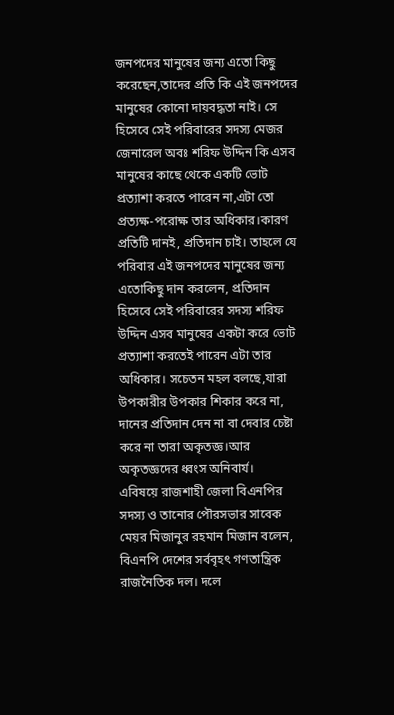জনপদের মানুষের জন্য এতো কিছু করেছেন,তাদের প্রতি কি এই জনপদের মানুষের কোনো দায়বদ্ধতা নাই। সে হিসেবে সেই পরিবারের সদস্য মেজর জেনারেল অবঃ শরিফ উদ্দিন কি এসব মানুষের কাছে থেকে একটি ভোট প্রত্যাশা করতে পারেন না,এটা তো প্রত্যক্ষ-পরোক্ষ তার অধিকার।কারণ প্রতিটি দানই, প্রতিদান চাই। তাহলে যে পরিবার এই জনপদের মানুষের জন্য এতোকিছু দান করলেন, প্রতিদান হিসেবে সেই পরিবারের সদস্য শরিফ উদ্দিন এসব মানুষের একটা করে ভোট প্রত্যাশা করতেই পারেন এটা তার অধিকার। সচেতন মহল বলছে,যারা উপকারীর উপকার শিকার করে না, দানের প্রতিদান দেন না বা দেবার চেষ্টা করে না তারা অকৃতজ্ঞ।আর অকৃতজ্ঞদের ধ্বংস অনিবার্য।
এবিষয়ে রাজশাহী জেলা বিএনপির সদস্য ও তানোর পৌরসভার সাবেক মেয়র মিজানুর রহমান মিজান বলেন, বিএনপি দেশের সর্ববৃহৎ গণতান্ত্রিক রাজনৈতিক দল। দলে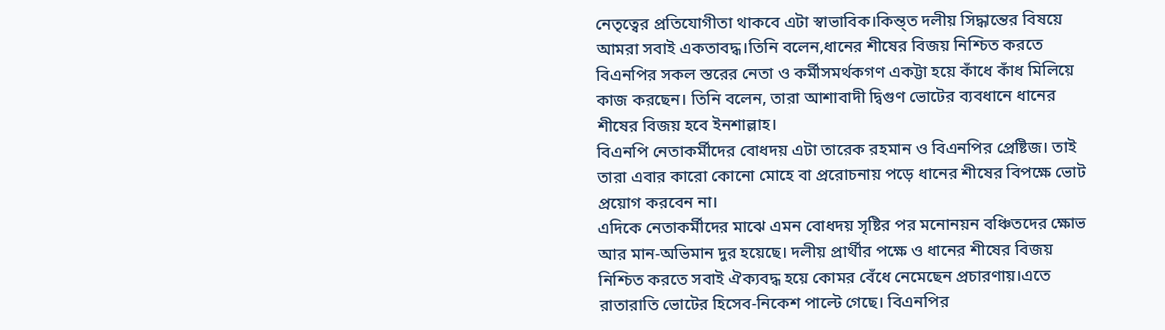নেতৃত্বের প্রতিযোগীতা থাকবে এটা স্বাভাবিক।কিন্ত্ত দলীয় সিদ্ধান্তের বিষয়ে আমরা সবাই একতাবদ্ধ।তিনি বলেন,ধানের শীষের বিজয় নিশ্চিত করতে বিএনপির সকল স্তরের নেতা ও কর্মীসমর্থকগণ একট্টা হয়ে কাঁধে কাঁধ মিলিয়ে কাজ করছেন। তিনি বলেন, তারা আশাবাদী দ্বিগুণ ভোটের ব্যবধানে ধানের শীষের বিজয় হবে ইনশাল্লাহ।
বিএনপি নেতাকর্মীদের বোধদয় এটা তারেক রহমান ও বিএনপির প্রেষ্টিজ। তাই তারা এবার কারো কোনো মোহে বা প্ররোচনায় পড়ে ধানের শীষের বিপক্ষে ভোট প্রয়োগ করবেন না।
এদিকে নেতাকর্মীদের মাঝে এমন বোধদয় সৃষ্টির পর মনোনয়ন বঞ্চিতদের ক্ষোভ আর মান-অভিমান দুর হয়েছে। দলীয় প্রার্থীর পক্ষে ও ধানের শীষের বিজয় নিশ্চিত করতে সবাই ঐক্যবদ্ধ হয়ে কোমর বেঁধে নেমেছেন প্রচারণায়।এতে রাতারাতি ভোটের হিসেব-নিকেশ পাল্টে গেছে। বিএনপির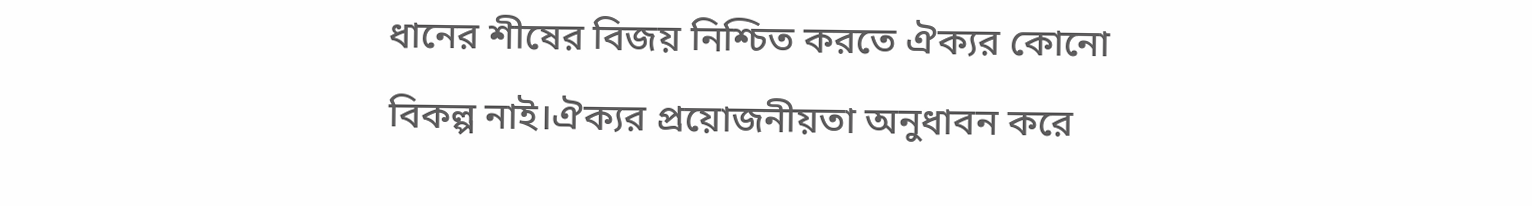ধানের শীষের বিজয় নিশ্চিত করতে ঐক্যর কোনো বিকল্প নাই।ঐক্যর প্রয়োজনীয়তা অনুধাবন করে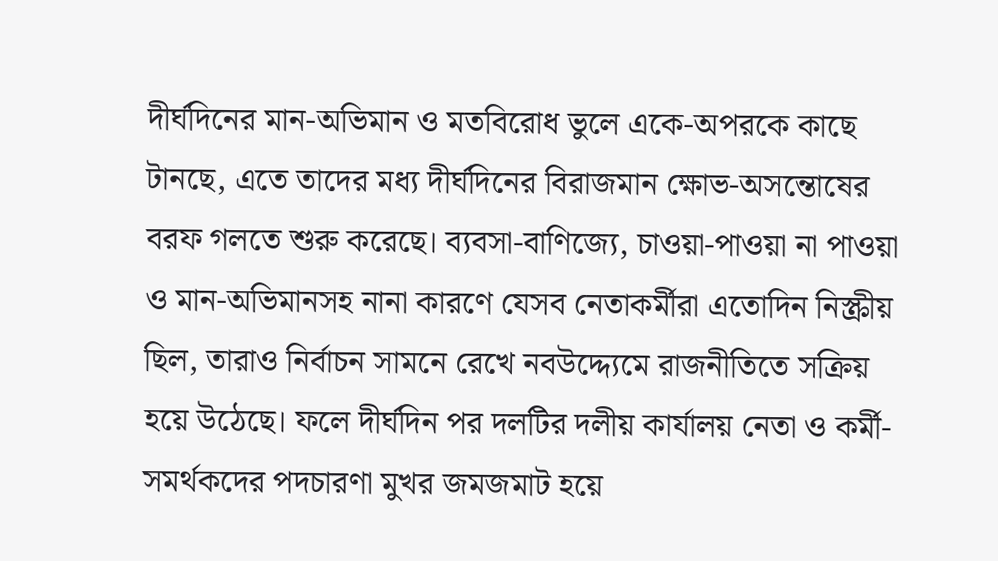দীর্ঘদিনের মান-অভিমান ও মতবিরোধ ভুলে একে-অপরকে কাছে টানছে, এতে তাদের মধ্য দীর্ঘদিনের বিরাজমান ক্ষোভ-অসন্তোষের বরফ গলতে শুরু করেছে। ব্যবসা-বাণিজ্যে, চাওয়া-পাওয়া না পাওয়া ও মান-অভিমানসহ নানা কারণে যেসব নেতাকর্মীরা এতোদিন নিস্ক্রীয় ছিল, তারাও নির্বাচন সামনে রেখে নবউদ্দ্যেমে রাজনীতিতে সক্রিয় হয়ে উঠেছে। ফলে দীর্ঘদিন পর দলটির দলীয় কার্যালয় নেতা ও কর্মী-সমর্থকদের পদচারণা মুখর জমজমাট হয়ে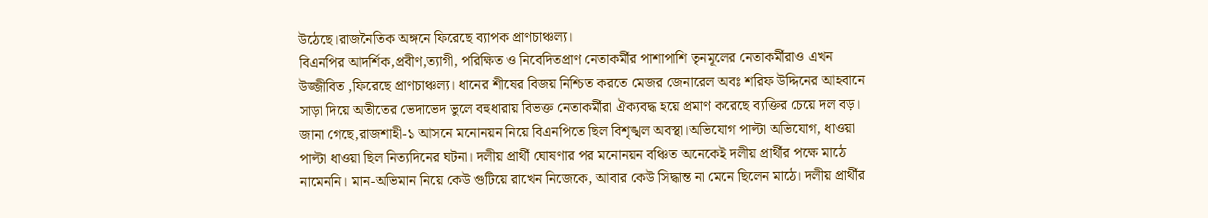উঠেছে।রাজনৈতিক অঙ্গনে ফিরেছে ব্যাপক প্রাণচাঞ্চল্য।
বিএনপির আদর্শিক,প্রবীণ,ত্যাগী, পরিক্ষিত ও নিবেদিতপ্রাণ নেতাকর্মীর পাশাপাশি তৃনমূলের নেতাকর্মীরাও এখন উজ্জীবিত ,ফিরেছে প্রাণচাঞ্চল্য। ধানের শীষের বিজয় নিশ্চিত করতে মেজর জেনারেল অবঃ শরিফ উদ্দিনের আহবানে সাড়া দিয়ে অতীতের ভেদাভেদ ভুলে বহুধারায় বিভক্ত নেতাকর্মীরা ঐক্যবদ্ধ হয়ে প্রমাণ করেছে ব্যক্তির চেয়ে দল বড়।
জানা গেছে,রাজশাহী-১ আসনে মনোনয়ন নিয়ে বিএনপিতে ছিল বিশৃঙ্খল অবস্থা।অভিযোগ পাল্টা অভিযোগ, ধাওয়া পাল্টা ধাওয়া ছিল নিত্যদিনের ঘটনা। দলীয় প্রার্থী ঘোষণার পর মনোনয়ন বঞ্চিত অনেকেই দলীয় প্রার্থীর পক্ষে মাঠে নামেননি। মান-অভিমান নিয়ে কেউ গুটিয়ে রাখেন নিজেকে, আবার কেউ সিদ্ধান্ত না মেনে ছিলেন মাঠে। দলীয় প্রার্থীর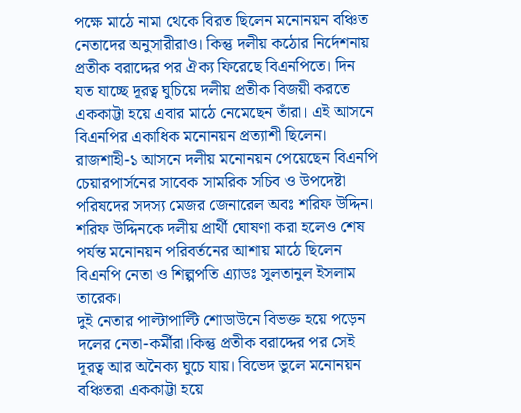পক্ষে মাঠে নামা থেকে বিরত ছিলেন মনোনয়ন বঞ্চিত নেতাদের অনুসারীরাও। কিন্তু দলীয় কঠোর নির্দেশনায় প্রতীক বরাদ্দের পর ঐক্য ফিরেছে বিএনপিতে। দিন যত যাচ্ছে দূরত্ব ঘুচিয়ে দলীয় প্রতীক বিজয়ী করতে এককাট্টা হয়ে এবার মাঠে নেমেছেন তাঁরা। এই আসনে বিএনপির একাধিক মনোনয়ন প্রত্যাশী ছিলেন। রাজশাহী-১ আসনে দলীয় মনোনয়ন পেয়েছেন বিএনপি চেয়ারপার্সনের সাবেক সামরিক সচিব ও উপদেষ্টা পরিষদের সদস্য মেজর জেনারেল অবঃ শরিফ উদ্দিন। শরিফ উদ্দিনকে দলীয় প্রার্থী ঘোষণা করা হলেও শেষ পর্যন্ত মনোনয়ন পরিবর্তনের আশায় মাঠে ছিলেন বিএনপি নেতা ও শিল্পপতি এ্যাডঃ সুলতানুল ইসলাম তারেক।
দুই নেতার পাল্টাপাল্টি শোডাউনে বিভক্ত হয়ে পড়েন দলের নেতা-কর্মীরা।কিন্তু প্রতীক বরাদ্দের পর সেই দূরত্ব আর অনৈক্য ঘুচে যায়। বিভেদ ভুলে মনোনয়ন বঞ্চিতরা এককাট্টা হয়ে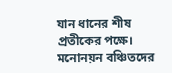যান ধানের শীষ প্রতীকের পক্ষে। মনোনয়ন বঞ্চিতদের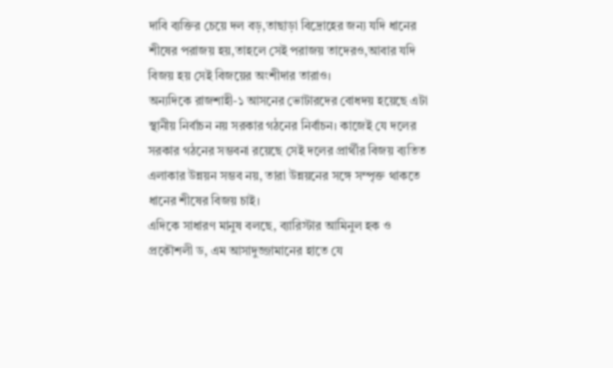দাবি ব্যক্তির চেয়ে দল বড়,তাছাড়া বিদ্রোহের জন্য যদি ধানের শীষের পরাজয় হয়,তাহলে সেই পরাজয় তাদেরও,আবার যদি বিজয় হয় সেই বিজয়ের অংশীদার তারাও।
অন্যদিকে রাজশাহী-১ আসনের ভোটারদের বোধদয় হয়েছে এটা স্থানীয় নির্বাচন নয় সরকার গঠনের নির্বাচন। কাজেই যে দলের সরকার গঠনের সম্ভবনা রয়েছে সেই দলের প্রার্থীর বিজয় ব্যতিত এলাকার উন্নয়ন সম্ভব নয়, তারা উন্নয়নের সঙ্গে সম্পৃক্ত থাকতে ধানের শীষের বিজয় চাই।
এদিকে সাধারণ মানুষ বলছে, ব্যারিস্টার আমিনুল হক ও প্রকৌশলী ড, এম আসাদুজ্জামানের হাতে যে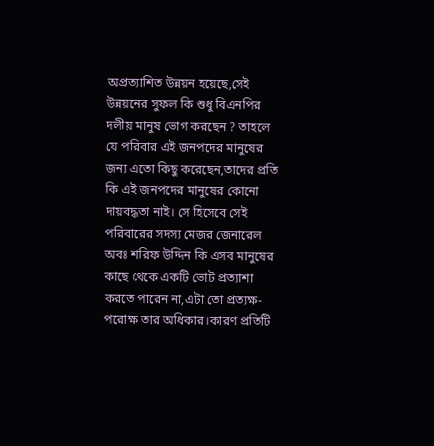অপ্রত্যাশিত উন্নয়ন হয়েছে,সেই উন্নয়নের সুফল কি শুধু বিএনপির দলীয় মানুষ ভোগ করছেন ? তাহলে যে পরিবার এই জনপদের মানুষের জন্য এতো কিছু করেছেন,তাদের প্রতি কি এই জনপদের মানুষের কোনো দায়বদ্ধতা নাই। সে হিসেবে সেই পরিবারের সদস্য মেজর জেনারেল অবঃ শরিফ উদ্দিন কি এসব মানুষের কাছে থেকে একটি ভোট প্রত্যাশা করতে পারেন না,এটা তো প্রত্যক্ষ-পরোক্ষ তার অধিকার।কারণ প্রতিটি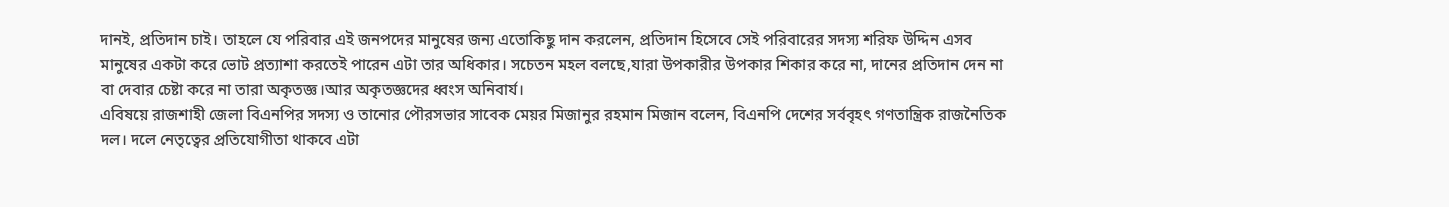দানই, প্রতিদান চাই। তাহলে যে পরিবার এই জনপদের মানুষের জন্য এতোকিছু দান করলেন, প্রতিদান হিসেবে সেই পরিবারের সদস্য শরিফ উদ্দিন এসব মানুষের একটা করে ভোট প্রত্যাশা করতেই পারেন এটা তার অধিকার। সচেতন মহল বলছে,যারা উপকারীর উপকার শিকার করে না, দানের প্রতিদান দেন না বা দেবার চেষ্টা করে না তারা অকৃতজ্ঞ।আর অকৃতজ্ঞদের ধ্বংস অনিবার্য।
এবিষয়ে রাজশাহী জেলা বিএনপির সদস্য ও তানোর পৌরসভার সাবেক মেয়র মিজানুর রহমান মিজান বলেন, বিএনপি দেশের সর্ববৃহৎ গণতান্ত্রিক রাজনৈতিক দল। দলে নেতৃত্বের প্রতিযোগীতা থাকবে এটা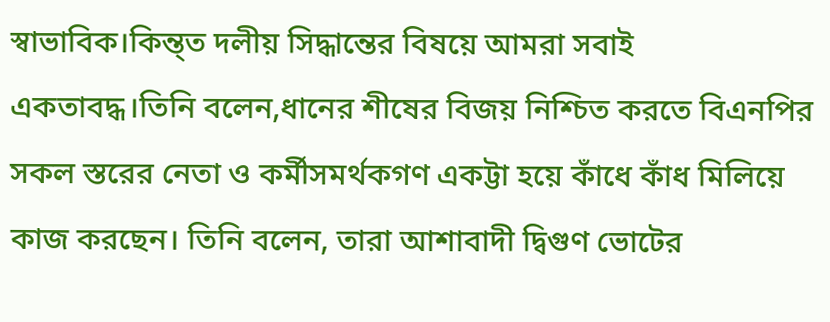স্বাভাবিক।কিন্ত্ত দলীয় সিদ্ধান্তের বিষয়ে আমরা সবাই একতাবদ্ধ।তিনি বলেন,ধানের শীষের বিজয় নিশ্চিত করতে বিএনপির সকল স্তরের নেতা ও কর্মীসমর্থকগণ একট্টা হয়ে কাঁধে কাঁধ মিলিয়ে কাজ করছেন। তিনি বলেন, তারা আশাবাদী দ্বিগুণ ভোটের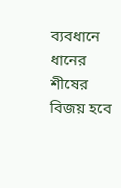ব্যবধানে ধানের শীষের বিজয় হবে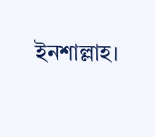ইনশাল্লাহ।